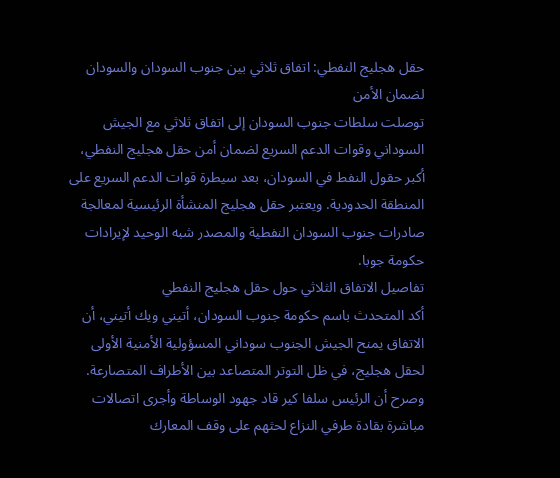حقل هجليج النفطي: اتفاق ثلاثي بين جنوب السودان والسودان لضمان الأمن
توصلت سلطات جنوب السودان إلى اتفاق ثلاثي مع الجيش السوداني وقوات الدعم السريع لضمان أمن حقل هجليج النفطي، أكبر حقول النفط في السودان، بعد سيطرة قوات الدعم السريع على المنطقة الحدودية. ويعتبر حقل هجليج المنشأة الرئيسية لمعالجة صادرات جنوب السودان النفطية والمصدر شبه الوحيد لإيرادات حكومة جوبا.
تفاصيل الاتفاق الثلاثي حول حقل هجليج النفطي
أكد المتحدث باسم حكومة جنوب السودان، أتيني ويك أتيني، أن الاتفاق يمنح الجيش الجنوب سوداني المسؤولية الأمنية الأولى لحقل هجليج، في ظل التوتر المتصاعد بين الأطراف المتصارعة. وصرح أن الرئيس سلفا كير قاد جهود الوساطة وأجرى اتصالات مباشرة بقادة طرفي النزاع لحثهم على وقف المعارك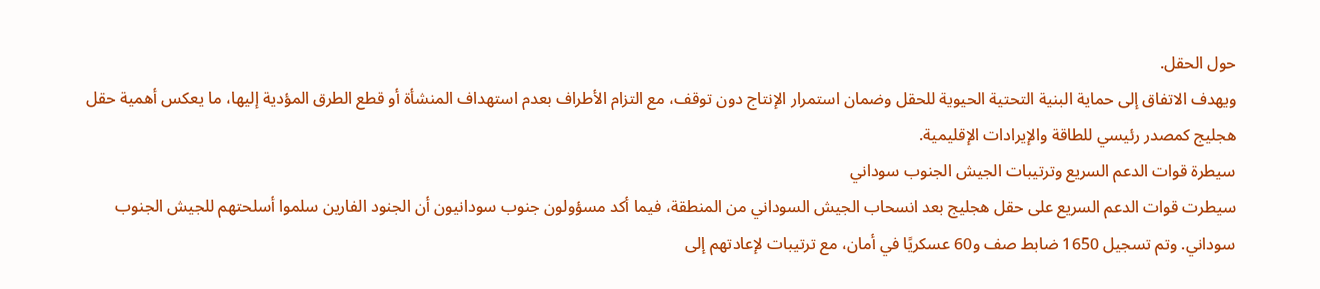حول الحقل.
ويهدف الاتفاق إلى حماية البنية التحتية الحيوية للحقل وضمان استمرار الإنتاج دون توقف، مع التزام الأطراف بعدم استهداف المنشأة أو قطع الطرق المؤدية إليها، ما يعكس أهمية حقل هجليج كمصدر رئيسي للطاقة والإيرادات الإقليمية.
سيطرة قوات الدعم السريع وترتيبات الجيش الجنوب سوداني
سيطرت قوات الدعم السريع على حقل هجليج بعد انسحاب الجيش السوداني من المنطقة، فيما أكد مسؤولون جنوب سودانيون أن الجنود الفارين سلموا أسلحتهم للجيش الجنوب سوداني. وتم تسجيل 1650 ضابط صف و60 عسكريًا في أمان، مع ترتيبات لإعادتهم إلى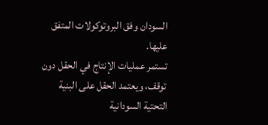السودان وفق البروتوكولات المتفق عليها.
تستمر عمليات الإنتاج في الحقل دون توقف، ويعتمد الحقل على البنية التحتية السودانية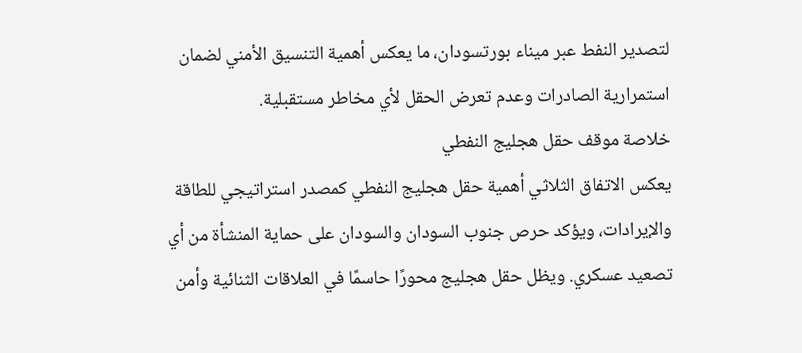لتصدير النفط عبر ميناء بورتسودان، ما يعكس أهمية التنسيق الأمني لضمان استمرارية الصادرات وعدم تعرض الحقل لأي مخاطر مستقبلية.
خلاصة موقف حقل هجليج النفطي
يعكس الاتفاق الثلاثي أهمية حقل هجليج النفطي كمصدر استراتيجي للطاقة والإيرادات، ويؤكد حرص جنوب السودان والسودان على حماية المنشأة من أي تصعيد عسكري. ويظل حقل هجليج محورًا حاسمًا في العلاقات الثنائية وأمن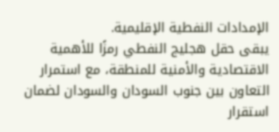الإمدادات النفطية الإقليمية.
يبقى حقل هجليج النفطي رمزًا للأهمية الاقتصادية والأمنية للمنطقة، مع استمرار التعاون بين جنوب السودان والسودان لضمان استقرار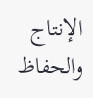الإنتاج والحفاظ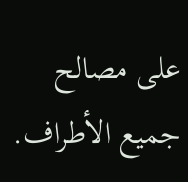على مصالح جميع الأطراف.